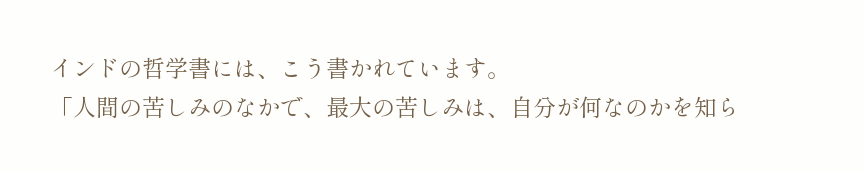インドの哲学書には、こう書かれています。
「人間の苦しみのなかで、最大の苦しみは、自分が何なのかを知ら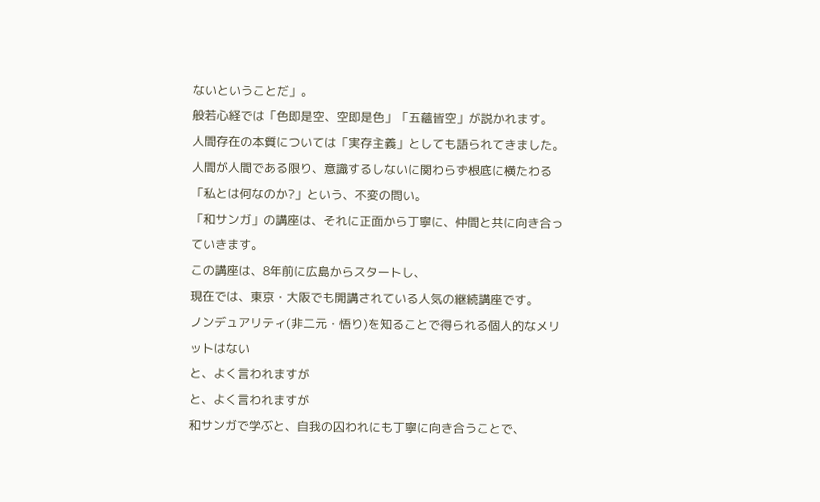ないということだ」。
般若心経では「色即是空、空即是色」「五蘊皆空」が説かれます。
人間存在の本質については「実存主義」としても語られてきました。
人間が人間である限り、意識するしないに関わらず根底に横たわる
「私とは何なのか?」という、不変の問い。
「和サンガ」の講座は、それに正面から丁寧に、仲間と共に向き合っていきます。
この講座は、8年前に広島からスタートし、
現在では、東京・大阪でも開講されている人気の継続講座です。
ノンデュアリティ(非二元・悟り)を知ることで得られる個人的なメリットはない
と、よく言われますが
と、よく言われますが
和サンガで学ぶと、自我の囚われにも丁寧に向き合うことで、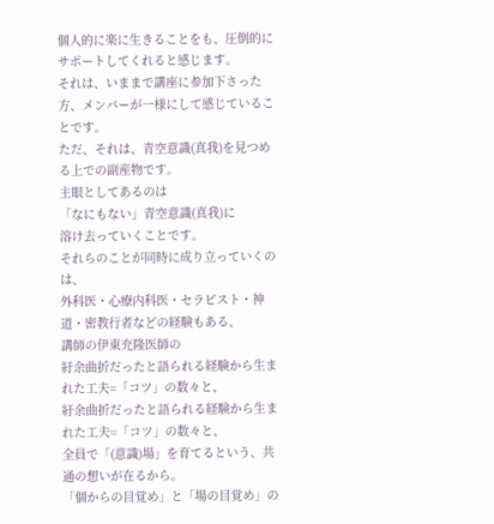個人的に楽に生きることをも、圧倒的にサポートしてくれると感じます。
それは、いままで講座に参加下さった方、メンバーが一様にして感じていることです。
ただ、それは、青空意識(真我)を見つめる上での副産物です。
主眼としてあるのは
「なにもない」青空意識(真我)に
溶け去っていくことです。
それらのことが同時に成り立っていくのは、
外科医・心療内科医・セラピスト・神道・密教行者などの経験もある、
講師の伊東充隆医師の
紆余曲折だったと語られる経験から生まれた工夫=「コツ」の数々と、
紆余曲折だったと語られる経験から生まれた工夫=「コツ」の数々と、
全員で「(意識)場」を育てるという、共通の想いが在るから。
「個からの目覚め」と「場の目覚め」の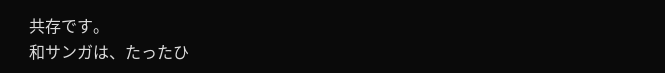共存です。
和サンガは、たったひ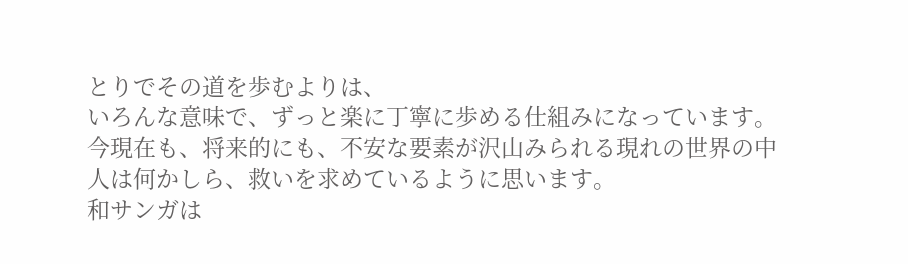とりでその道を歩むよりは、
いろんな意味で、ずっと楽に丁寧に歩める仕組みになっています。
今現在も、将来的にも、不安な要素が沢山みられる現れの世界の中
人は何かしら、救いを求めているように思います。
和サンガは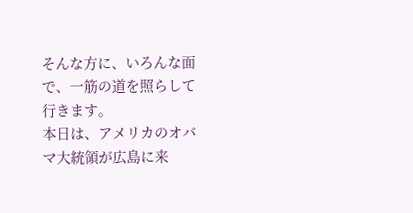そんな方に、いろんな面で、一筋の道を照らして行きます。
本日は、アメリカのオバマ大統領が広島に来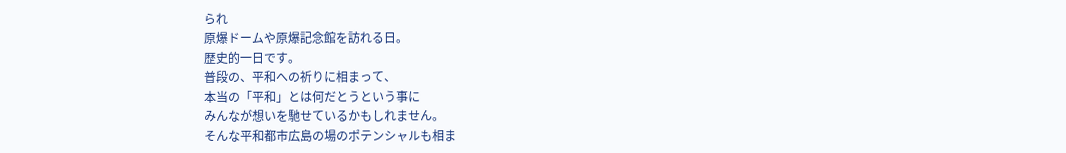られ
原爆ドームや原爆記念館を訪れる日。
歴史的一日です。
普段の、平和への祈りに相まって、
本当の「平和」とは何だとうという事に
みんなが想いを馳せているかもしれません。
そんな平和都市広島の場のポテンシャルも相ま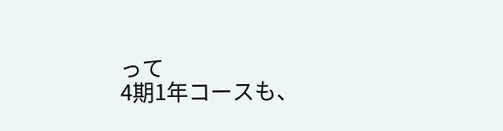って
4期1年コースも、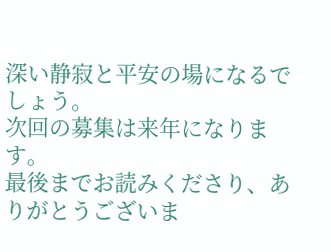深い静寂と平安の場になるでしょう。
次回の募集は来年になります。
最後までお読みくださり、ありがとうございま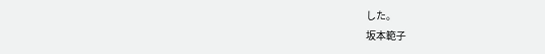した。
坂本範子